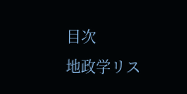目次
地政学リス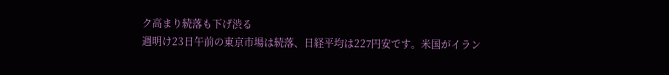ク高まり続落も下げ渋る
週明け23日午前の東京市場は続落、日経平均は227円安です。米国がイラン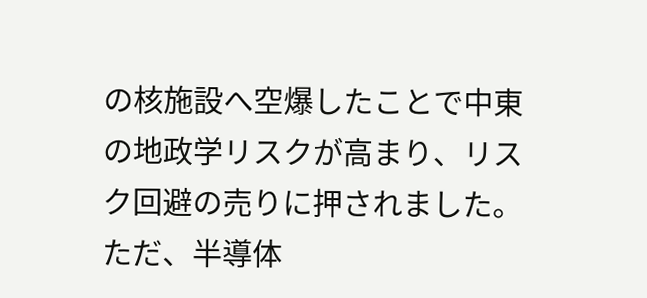の核施設へ空爆したことで中東の地政学リスクが高まり、リスク回避の売りに押されました。ただ、半導体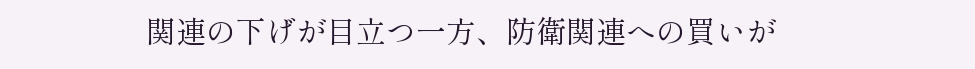関連の下げが目立つ一方、防衛関連への買いが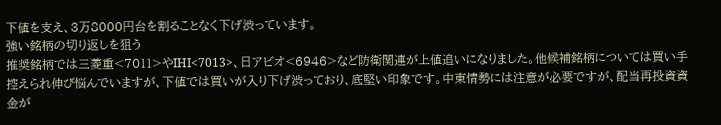下値を支え、3万8000円台を割ることなく下げ渋っています。
強い銘柄の切り返しを狙う
推奨銘柄では三菱重<7011>やIHI<7013>、日アビオ<6946>など防衛関連が上値追いになりました。他候補銘柄については買い手控えられ伸び悩んでいますが、下値では買いが入り下げ渋っており、底堅い印象です。中東情勢には注意が必要ですが、配当再投資資金が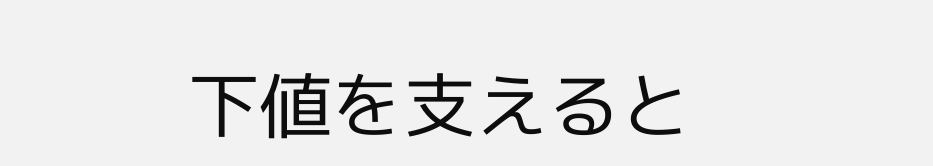下値を支えると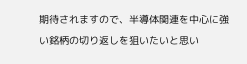期待されますので、半導体関連を中心に強い銘柄の切り返しを狙いたいと思い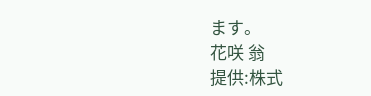ます。
花咲 翁
提供:株式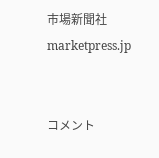市場新聞社 marketpress.jp


コメント